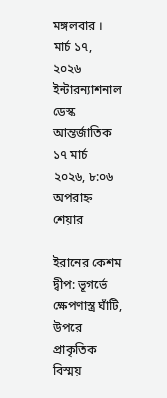মঙ্গলবার । মার্চ ১৭, ২০২৬
ইন্টারন্যাশনাল ডেস্ক আন্তর্জাতিক ১৭ মার্চ ২০২৬, ৮:০৬ অপরাহ্ন
শেয়ার

ইরানের কেশম দ্বীপ: ভূগর্ভে ক্ষেপণাস্ত্র ঘাঁটি, উপরে প্রাকৃতিক বিস্ময়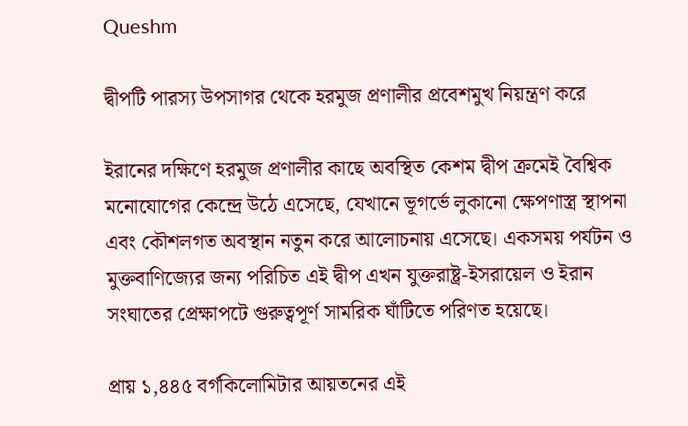Queshm

দ্বীপটি পারস্য উপসাগর থেকে হরমুজ প্রণালীর প্রবেশমুখ নিয়ন্ত্রণ করে

ইরানের দক্ষিণে হরমুজ প্রণালীর কাছে অবস্থিত কেশম দ্বীপ ক্রমেই বৈশ্বিক মনোযোগের কেন্দ্রে উঠে এসেছে, যেখানে ভূগর্ভে লুকানো ক্ষেপণাস্ত্র স্থাপনা এবং কৌশলগত অবস্থান নতুন করে আলোচনায় এসেছে। একসময় পর্যটন ও মুক্তবাণিজ্যের জন্য পরিচিত এই দ্বীপ এখন যুক্তরাষ্ট্র-ইসরায়েল ও ইরান সংঘাতের প্রেক্ষাপটে গুরুত্বপূর্ণ সামরিক ঘাঁটিতে পরিণত হয়েছে।

প্রায় ১,৪৪৫ বর্গকিলোমিটার আয়তনের এই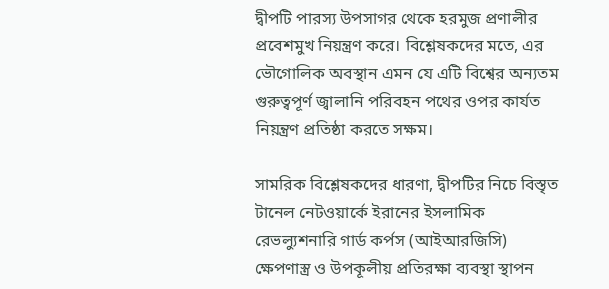দ্বীপটি পারস্য উপসাগর থেকে হরমুজ প্রণালীর প্রবেশমুখ নিয়ন্ত্রণ করে। বিশ্লেষকদের মতে, এর ভৌগোলিক অবস্থান এমন যে এটি বিশ্বের অন্যতম গুরুত্বপূর্ণ জ্বালানি পরিবহন পথের ওপর কার্যত নিয়ন্ত্রণ প্রতিষ্ঠা করতে সক্ষম।

সামরিক বিশ্লেষকদের ধারণা, দ্বীপটির নিচে বিস্তৃত টানেল নেটওয়ার্কে ইরানের ইসলামিক রেভল্যুশনারি গার্ড কর্পস (আইআরজিসি) ক্ষেপণাস্ত্র ও উপকূলীয় প্রতিরক্ষা ব্যবস্থা স্থাপন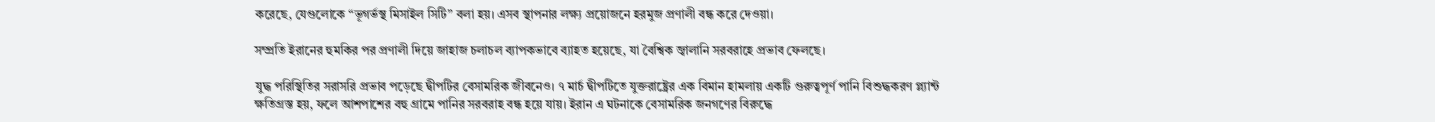করেছে, যেগুলোকে “ভূগর্ভস্থ মিসাইল সিটি” বলা হয়। এসব স্থাপনার লক্ষ্য প্রয়োজনে হরমুজ প্রণালী বন্ধ করে দেওয়া।

সম্প্রতি ইরানের হুমকির পর প্রণালী দিয়ে জাহাজ চলাচল ব্যাপকভাবে ব্যাহত হয়েছে, যা বৈশ্বিক জ্বালানি সরবরাহে প্রভাব ফেলছে।

যুদ্ধ পরিস্থিতির সরাসরি প্রভাব পড়েছে দ্বীপটির বেসামরিক জীবনেও। ৭ মার্চ দ্বীপটিতে যুক্তরাষ্ট্রের এক বিমান হামলায় একটি গুরুত্বপূর্ণ পানি বিশুদ্ধকরণ প্ল্যান্ট ক্ষতিগ্রস্ত হয়, ফলে আশপাশের বহু গ্রামে পানির সরবরাহ বন্ধ হয়ে যায়। ইরান এ ঘটনাকে বেসামরিক জনগণের বিরুদ্ধে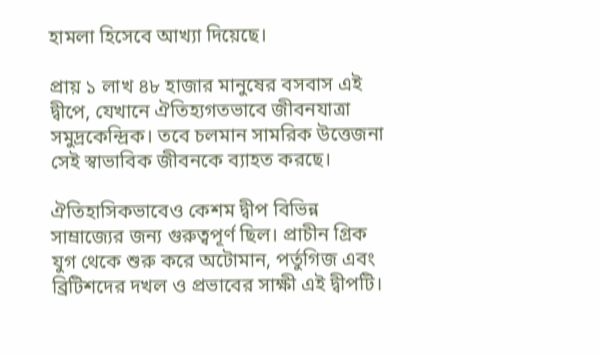হামলা হিসেবে আখ্যা দিয়েছে।

প্রায় ১ লাখ ৪৮ হাজার মানুষের বসবাস এই দ্বীপে, যেখানে ঐতিহ্যগতভাবে জীবনযাত্রা সমুদ্রকেন্দ্রিক। তবে চলমান সামরিক উত্তেজনা সেই স্বাভাবিক জীবনকে ব্যাহত করছে।

ঐতিহাসিকভাবেও কেশম দ্বীপ বিভিন্ন সাম্রাজ্যের জন্য গুরুত্বপূর্ণ ছিল। প্রাচীন গ্রিক যুগ থেকে শুরু করে অটোমান, পর্তুগিজ এবং ব্রিটিশদের দখল ও প্রভাবের সাক্ষী এই দ্বীপটি।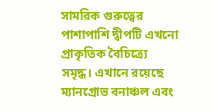সামরিক গুরুত্বের পাশাপাশি দ্বীপটি এখনো প্রাকৃতিক বৈচিত্র্যে সমৃদ্ধ। এখানে রয়েছে ম্যানগ্রোভ বনাঞ্চল এবং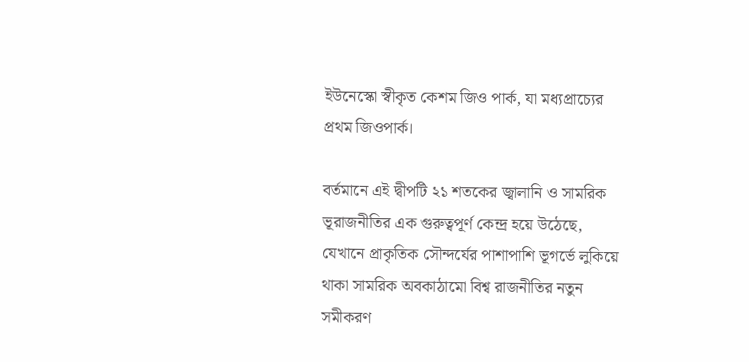ইউনেস্কো স্বীকৃত কেশম জিও পার্ক, যা মধ্যপ্রাচ্যের প্রথম জিওপার্ক।

বর্তমানে এই দ্বীপটি ২১ শতকের জ্বালানি ও সামরিক ভূরাজনীতির এক গুরুত্বপূর্ণ কেন্দ্র হয়ে উঠেছে, যেখানে প্রাকৃতিক সৌন্দর্যের পাশাপাশি ভূগর্ভে লুকিয়ে থাকা সামরিক অবকাঠামো বিশ্ব রাজনীতির নতুন সমীকরণ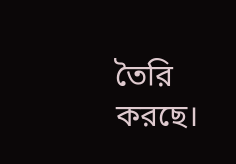তৈরি করছে।